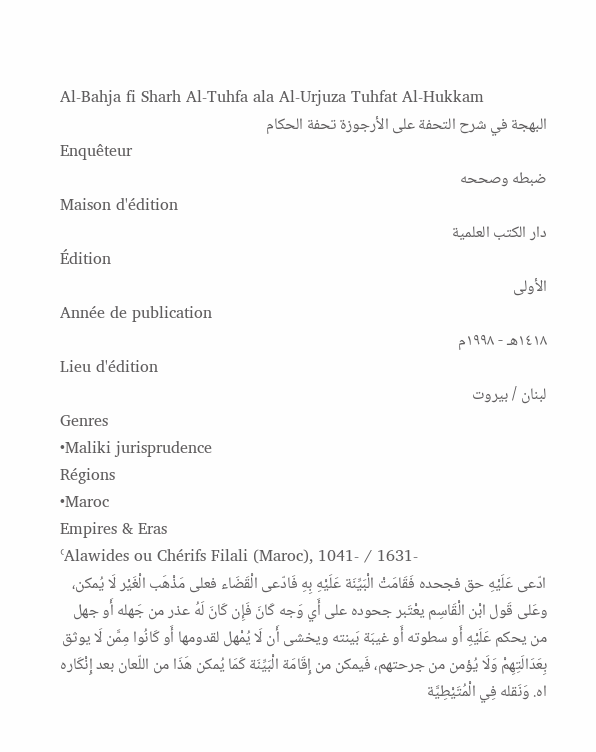Al-Bahja fi Sharh Al-Tuhfa ala Al-Urjuza Tuhfat Al-Hukkam
البهجة في شرح التحفة على الأرجوزة تحفة الحكام
Enquêteur
ضبطه وصححه
Maison d'édition
دار الكتب العلمية
Édition
الأولى
Année de publication
١٤١٨هـ - ١٩٩٨م
Lieu d'édition
لبنان / بيروت
Genres
•Maliki jurisprudence
Régions
•Maroc
Empires & Eras
ʿAlawides ou Chérifs Filali (Maroc), 1041- / 1631-
ادّعى عَلَيْهِ حق فجحده فَقَامَتْ الْبَيِّنَة عَلَيْهِ بِهِ فَادّعى الْقَضَاء فعلى مَذْهَب الْغَيْر لَا يُمكن، وعَلى قَول ابْن الْقَاسِم يعْتَبر جحوده على أَي وَجه كَانَ فَإِن كَانَ لَهُ عذر من جَهله أَو جهل من يحكم عَلَيْهِ أَو سطوته أَو غيبَة بَينته ويخشى أَن لَا يُمْهل لقدومها أَو كَانُوا مِمَّن لَا يوثق بِعَدَالَتِهِمْ وَلَا يُؤمن من جرحتهم، فَيمكن من إِقَامَة الْبَيِّنَة كَمَا يُمكن هَذَا من اللّعان بعد إِنْكَاره اه. وَنَقله فِي الْمُتَيْطِيَّة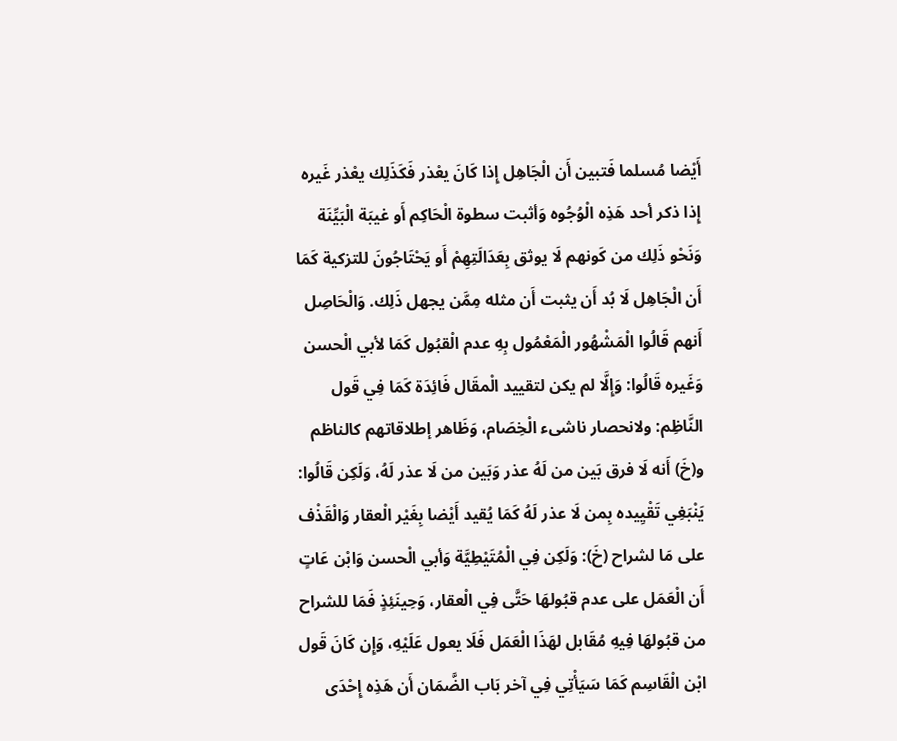أَيْضا مُسلما فَتبين أَن الْجَاهِل إِذا كَانَ يعْذر فَكَذَلِك يعْذر غَيره إِذا ذكر أحد هَذِه الْوُجُوه وَأثبت سطوة الْحَاكِم أَو غيبَة الْبَيِّنَة وَنَحْو ذَلِك من كَونهم لَا يوثق بِعَدَالَتِهِمْ أَو يَحْتَاجُونَ للتزكية كَمَا أَن الْجَاهِل لَا بُد أَن يثبت أَن مثله مِمَّن يجهل ذَلِك. وَالْحَاصِل أَنهم قَالُوا الْمَشْهُور الْمَعْمُول بِهِ عدم الْقبُول كَمَا لأبي الْحسن وَغَيره قَالُوا: وَإِلَّا لم يكن لتقييد الْمقَال فَائِدَة كَمَا فِي قَول النَّاظِم: ولانحصار ناشىء الْخِصَام، وَظَاهر إطلاقاتهم كالناظم و(خَ) أَنه لَا فرق بَين من لَهُ عذر وَبَين من لَا عذر لَهُ، وَلَكِن قَالُوا: يَنْبَغِي تَقْيِيده بِمن لَا عذر لَهُ كَمَا يُقيد أَيْضا بِغَيْر الْعقار وَالْقَذْف على مَا لشراح (خَ): وَلَكِن فِي الْمُتَيْطِيَّة وَأبي الْحسن وَابْن عَاتٍ أَن الْعَمَل على عدم قبُولهَا حَتَّى فِي الْعقار، وَحِينَئِذٍ فَمَا للشراح من قبُولهَا فِيهِ مُقَابل لهَذَا الْعَمَل فَلَا يعول عَلَيْهِ، وَإِن كَانَ قَول ابْن الْقَاسِم كَمَا سَيَأْتِي فِي آخر بَاب الضَّمَان أَن هَذِه إِحْدَى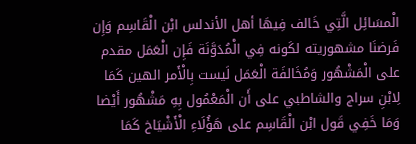الْمسَائِل الَّتِي خَالف فِيهَا أهل الأندلس ابْن الْقَاسِم وَإِن فَرضنَا مشهوريته لكَونه فِي الْمُدَوَّنَة فَإِن الْعَمَل مقدم على الْمَشْهُور وَمُخَالفَة الْعَمَل لَيست بِالْأَمر الهين كَمَا لِابْنِ سراج والشاطبي على أَن الْمَعْمُول بِهِ مَشْهُور أَيْضا وَمَا خَفِي قَول ابْن الْقَاسِم على هَؤُلَاءِ الْأَشْيَاخ كَمَا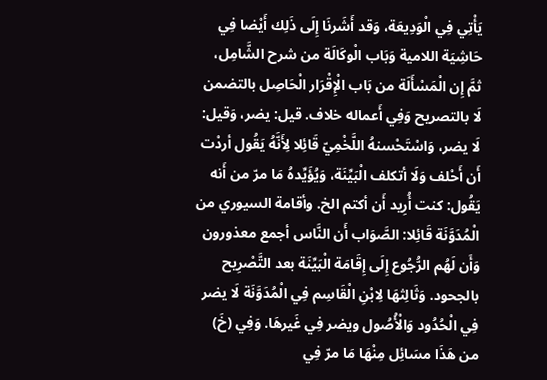يَأْتِي فِي الْوَدِيعَة، وَقد أَشَرنَا إِلَى ذَلِك أَيْضا فِي حَاشِيَة اللامية وَبَاب الْوكَالَة من شرح الشَّامِل، ثمَّ إِن الْمَسْأَلَة من بَاب الْإِقْرَار الْحَاصِل بالتضمن لَا بالتصريح وَفِي أَعماله خلاف. قيل: يضر، وَقيل: لَا يضر، وَاسْتَحْسنهُ اللَّخْمِيّ قَائِلا لِأَنَّهُ يَقُول أردْت أَن أَحْلف وَلَا أتكلف الْبَيِّنَة، وَيُؤَيِّدهُ مَا مرّ من أَنه يَقُول: كنت أُرِيد أَن أكتم الخ. وأقامة السيوري من الْمُدَوَّنَة قَائِلا: الصَّوَاب أَن النَّاس أجمع معذورون وَأَن لَهُم الرُّجُوع إِلَى إِقَامَة الْبَيِّنَة بعد التَّصْرِيح بالجحود. وَثَالِثهَا لِابْنِ الْقَاسِم فِي الْمُدَوَّنَة لَا يضر فِي الْحُدُود وَالْأُصُول ويضر فِي غَيرهَا. وَفِي (خَ) من هَذَا مسَائِل مِنْهَا مَا مرّ فِي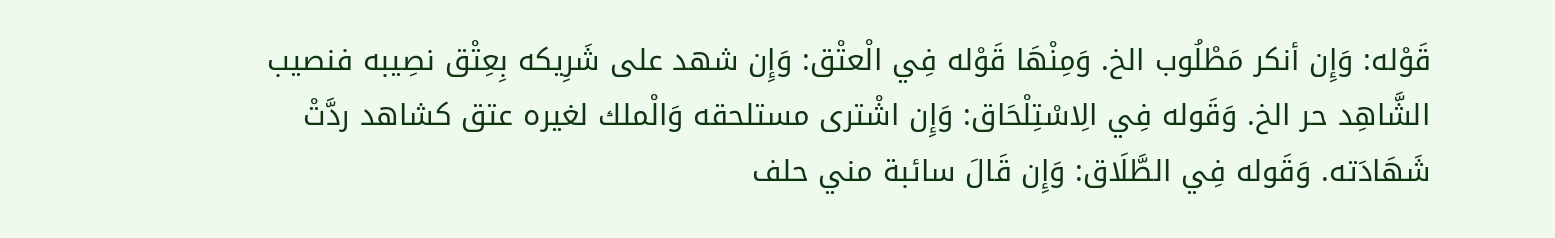قَوْله: وَإِن أنكر مَطْلُوب الخ. وَمِنْهَا قَوْله فِي الْعتْق: وَإِن شهد على شَرِيكه بِعِتْق نصِيبه فنصيب الشَّاهِد حر الخ. وَقَوله فِي الِاسْتِلْحَاق: وَإِن اشْترى مستلحقه وَالْملك لغيره عتق كشاهد ردَّتْ شَهَادَته. وَقَوله فِي الطَّلَاق: وَإِن قَالَ سائبة مني حلف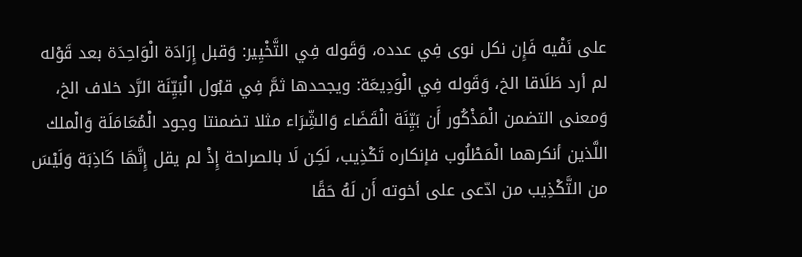على نَفْيه فَإِن نكل نوى فِي عدده، وَقَوله فِي التَّخْيِير: وَقبل إِرَادَة الْوَاحِدَة بعد قَوْله لم أرد طَلَاقا الخ، وَقَوله فِي الْوَدِيعَة: ويجحدها ثمَّ فِي قبُول الْبَيِّنَة الرَّد خلاف الخ، وَمعنى التضمن الْمَذْكُور أَن بَيِّنَة الْقَضَاء وَالشِّرَاء مثلا تضمنتا وجود الْمُعَامَلَة وَالْملك اللَّذين أنكرهما الْمَطْلُوب فإنكاره تَكْذِيب، لَكِن لَا بالصراحة إِذْ لم يقل إِنَّهَا كَاذِبَة وَلَيْسَ من التَّكْذِيب من ادّعى على أخوته أَن لَهُ حَقًا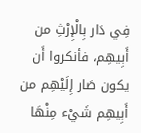فِي دَار بِالْإِرْثِ من أَبِيهِم، فأنكروا أَن يكون صَار إِلَيْهِم من أَبِيهِم شَيْء مِنْهَا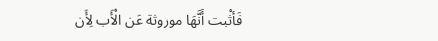فَأثْبت أَنَّهَا موروثة عَن الْأَب لِأَن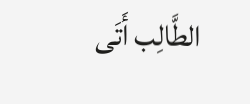الطَّالِب أَتَى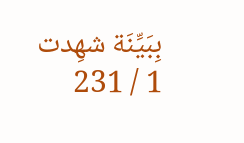بِبَيِّنَة شهِدت
1 / 231